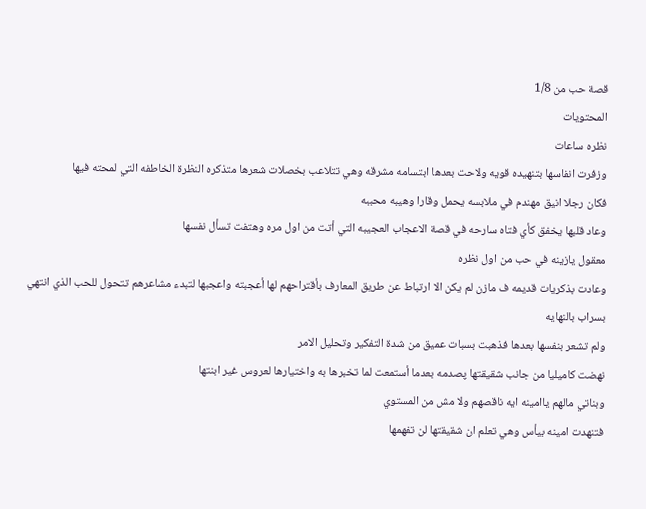قصة حب من 1/8
المحتويات
نظره ساعات
وزفرت انفاسها بتنهيده قويه ولاحت بعدها ابتسامه مشرقه وهي تتلاعب بخصلات شعرها متذكره النظرة الخاطفه التي لمحته فيها
فكان رجلا انيق مهندم في ملابسه يحمل وقارا وهيبه محببه
وعاد قلبها يخفق كأي فتاه سارحه في قصة الاعجاب العجيبه التي أتت من اول مره وهتفت تسأل نفسها
معقول يازينه في حب من اول نظره
وعادت بذكريات قديمه ف مازن لم يكن الا ارتباط عن طريق المعارف بأقتراحهم لها أعجبته واعجبها لتبدء مشاعرهم تتحول للحب الذي انتهي بسراب بالنهايه
ولم تشعر بنفسها بعدها فذهبت بسبات عميق من شدة التفكير وتحليل الامر
نهضت كاميليا من جانب شقيقتها پصدمه بعدما أستمعت لما تخبرها به واختيارها لعروس غير ابنتها
وبناتي مالهم ياامينه ايه ناقصهم ولا مش من المستوي
فتنهدت امينه بيأس وهي تعلم ان شقيقتها لن تفهمها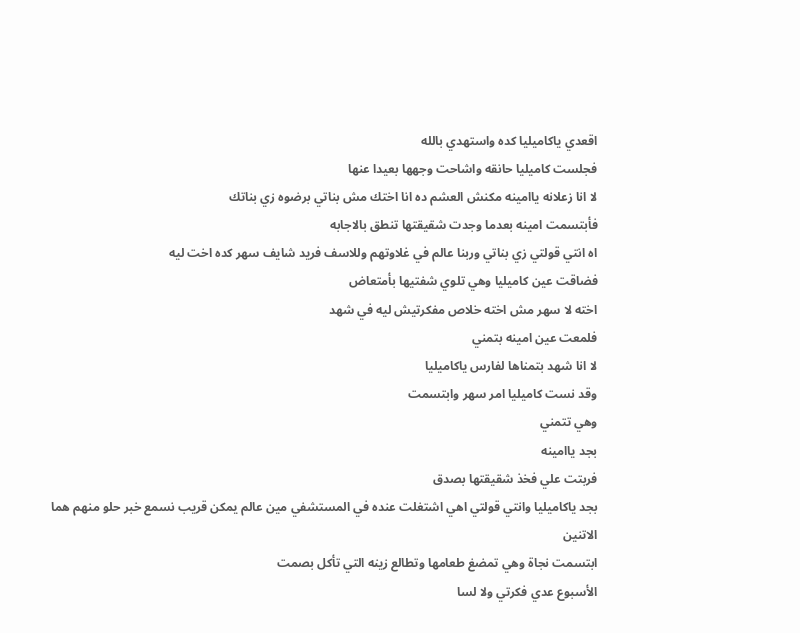اقعدي ياكاميليا كده واستهدي بالله
فجلست كاميليا حانقه واشاحت وجهها بعيدا عنها
لا انا زعلانه ياامينه مكنش العشم ده انا اختك مش بناتي برضوه زي بناتك
فأبتسمت امينه بعدما وجدت شقيقتها تنطق بالاجابه
اه انتي قولتي زي بناتي وربنا عالم في غلاوتهم وللاسف فريد شايف سهر كده اخت ليه
فضاقت عين كاميليا وهي تلوي شفتيها بأمتعاض
اخته لا سهر مش اخته خلاص مفكرتيش ليه في شهد
فلمعت عين امينه بتمني
لا انا شهد بتمناها لفارس ياكاميليا
وقد نست كاميليا امر سهر وابتسمت
وهي تتمني
بجد ياامينه
فربتت علي فخذ شقيقتها بصدق
بجد ياكاميليا وانتي قولتي اهي اشتغلت عنده في المستشفي مين عالم يمكن قريب نسمع خبر حلو منهم هما الاتنين
ابتسمت نجاة وهي تمضغ طعامها وتطالع زينه التي تأكل بصمت
الأسبوع عدي فكرتي ولا لسا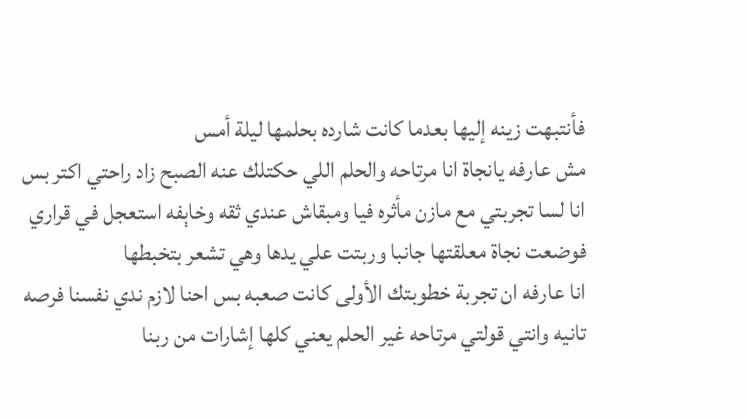فأنتبهت زينه إليها بعدما كانت شارده بحلمها ليلة أمس
مش عارفه يانجاة انا مرتاحه والحلم اللي حكتلك عنه الصبح زاد راحتي اكتر بس انا لسا تجربتي مع مازن مأثره فيا ومبقاش عندي ثقه وخاېفه استعجل في قراري
فوضعت نجاة معلقتها جانبا وربتت علي يدها وهي تشعر بتخبطها
انا عارفه ان تجربة خطوبتك الأولى كانت صعبه بس احنا لازم ندي نفسنا فرصه تانيه وانتي قولتي مرتاحه غير الحلم يعني كلها إشارات من ربنا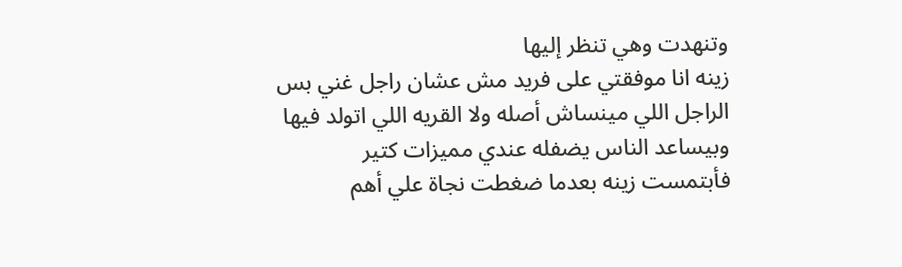وتنهدت وهي تنظر إليها
زينه انا موفقتي على فريد مش عشان راجل غني بس الراجل اللي مينساش أصله ولا القريه اللي اتولد فيها وبيساعد الناس يضفله عندي مميزات كتير
فأبتمست زينه بعدما ضغطت نجاة علي أهم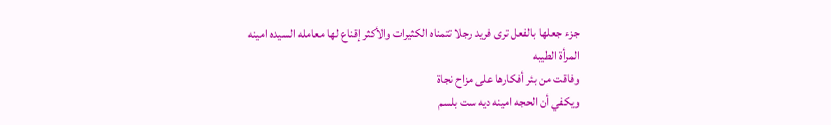جزء جعلها بالفعل ترى فريد رجلا تتمناه الكثيرات والأكثر إقناع لها معامله السيده امينه المرأة الطيبه
وفاقت من بئر أفكارها على مزاح نجاة
ويكفي أن الحجه امينه ديه ست بلسم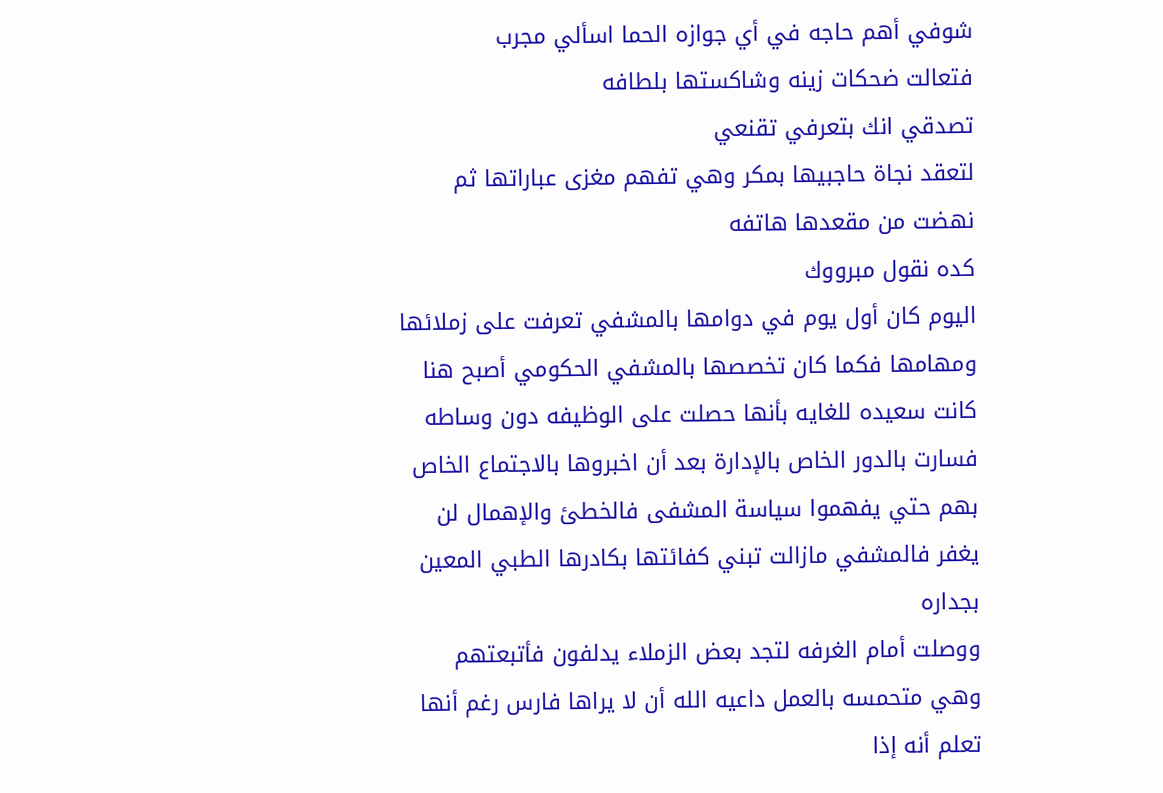شوفي أهم حاجه في أي جوازه الحما اسألي مجرب
فتعالت ضحكات زينه وشاكستها بلطافه
تصدقي انك بتعرفي تقنعي
لتعقد نجاة حاجبيها بمكر وهي تفهم مغزى عباراتها ثم نهضت من مقعدها هاتفه
كده نقول مبرووك
اليوم كان أول يوم في دوامها بالمشفي تعرفت على زملائها ومهامها فكما كان تخصصها بالمشفي الحكومي أصبح هنا
كانت سعيده للغايه بأنها حصلت على الوظيفه دون وساطه
فسارت بالدور الخاص بالإدارة بعد أن اخبروها بالاجتماع الخاص بهم حتي يفهموا سياسة المشفى فالخطئ والإهمال لن يغفر فالمشفي مازالت تبني كفائتها بكادرها الطبي المعين بجداره
ووصلت أمام الغرفه لتجد بعض الزملاء يدلفون فأتبعتهم وهي متحمسه بالعمل داعيه الله أن لا يراها فارس رغم أنها تعلم أنه إذا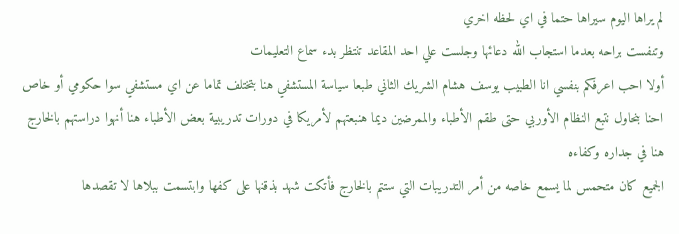لم يراها اليوم سيراها حتما في اي لحظه اخري
وتنفست براحه بعدما استجاب الله دعائها وجلست علي احد المقاعد تنتظر بدء سماع التعليمات
أولا احب اعرفكم بنفسي انا الطبيب يوسف هشام الشريك الثاني طبعا سياسة المستشفي هنا بتختلف تماما عن اي مستشفي سوا حكومي أو خاص احنا بنحاول نتبع النظام الأوربي حتى طقم الأطباء والممرضين ديما هنبعتهم لأمريكا في دورات تدريبية بعض الأطباء هنا أنهوا دراستهم بالخارج هنا في جداره وكفاءه
الجميع كان متحمس لما يسمع خاصه من أمر التدريبات التي ستتم بالخارج فأتكت شهد بذقنها على كفها وابتسمت ببلاها لا تقصدها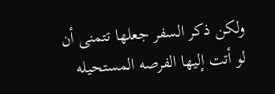ولكن ذكر السفر جعلها تتمنى أن لو أتت إليها الفرصه المستحيله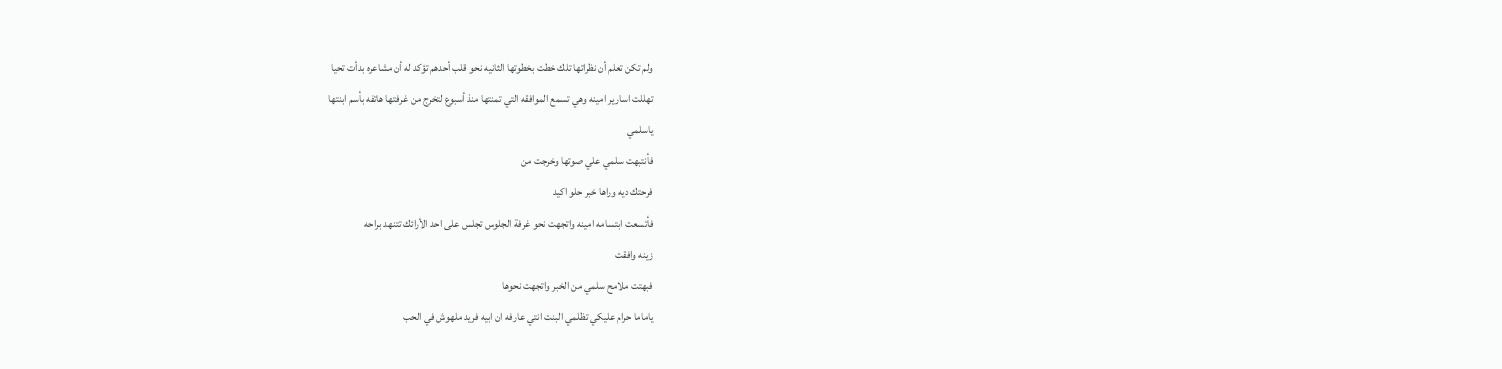ولم تكن تعلم أن نظراتها تلك خطت بخطوتها الثانيه نحو قلب أحدهم تؤكد له أن مشاعره بدأت تحيا
تهللت اسارير امينه وهي تسمع الموافقه التي تمنتها منذ أسبوع لتخرج من غرفتها هاتفه بأسم ابنتها
ياسلمي
فأنتبهت سلمي علي صوتها وخرجت من
فرحتك ديه وراها خبر حلو اكيد
فأتسعت ابتسامه امينه واتجهت نحو غرفة الجلوس تجلس على احد الأرائك تتنهد براحه
زينه وافقت
فبهتت ملامح سلمي من الخبر واتجهت نحوها
ياماما حرام عليكي تظلمي البنت انتي عارفه ان ابيه فريد ملهوش في الحب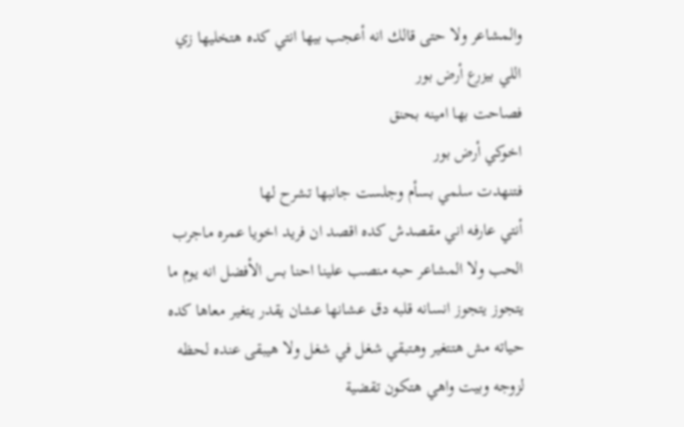والمشاعر ولا حتى قالك انه أعجب بيها انتي كده هتخليها زي اللي بيزرع أرض بور
فصاحت بها امينه بحنق
اخوكي أرض بور
فتنهدت سلمي بسأم وجلست جانبها تشرح لها
أنتي عارفه اني مقصدش كده اقصد ان فريد اخويا عمره ماجرب الحب ولا المشاعر حبه منصب علينا احنا بس الأفضل انه يوم ما يتجوز يتجوز انسانه قلبه دق عشانها عشان يقدر يتغير معاها كده حياته مش هتتغير وهتبقي شغل في شغل ولا هيبقى عنده لحظه لزوجه وبيت واهي هتكون تقضية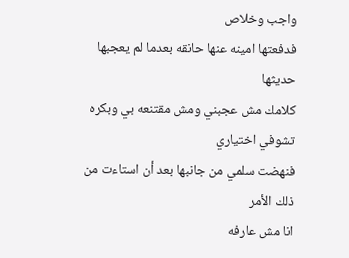واجب وخلاص
فدفعتها امينه عنها حانقه بعدما لم يعجبها حديثها
كلامك مش عجبني ومش مقتنعه بي وبكره تشوفي اختياري
فنهضت سلمي من جانبها بعد أن استاءت من ذلك الأمر
انا مش عارفه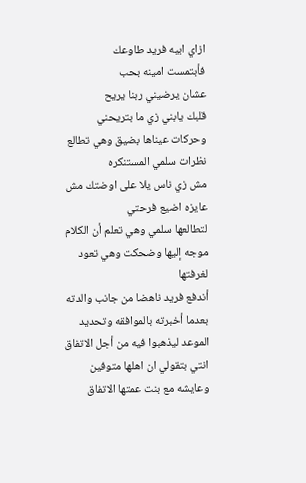ازاي ابيه فريد طاوعك
فأبتمست امينه بحب
عشان يرضيني ربنا يريح
قلبك يابني زي ما بتريحني
وحركات عيناها بضيق وهي تطالع نظرات سلمي المستنكره
مش زي ناس يلا على اوضتك مش عايزه اضيع فرحتي
لتطالعها سلمي وهي تعلم أن الكلام موجه إليها وضحكت وهي تعود لغرفتها
أندفع فريد ناهضا من جانب والدته بعدما أخبرته بالموافقه وتحديد الموعد ليذهبوا فيه من أجل الاتفاق
انتي بتقولي ان اهلها متوفين وعايشه مع بنت عمتها الاتفاق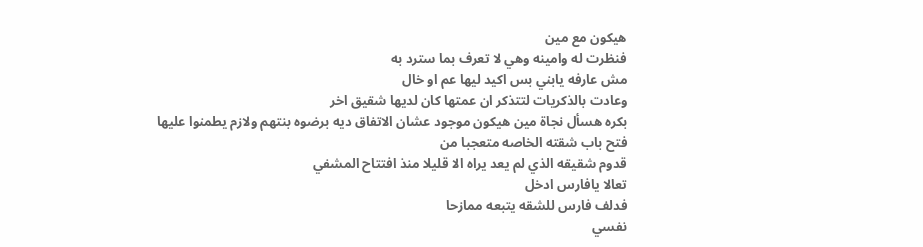هيكون مع مين
فنظرت له وامينه وهي لا تعرف بما سترد به
مش عارفه يابني بس اكيد ليها عم او خال
وعادت بالذكريات لتتذكر ان عمتها كان لديها شقيق اخر
بكره هسأل نجاة مين هيكون موجود عشان الاتفاق ديه برضوه بنتهم ولازم يطمنوا عليها
فتح باب شقته الخاصه متعجبا من
قدوم شقيقه الذي لم يعد يراه الا قليلا منذ افتتاح المشفي
تعالا يافارس ادخل
فدلف فارس للشقه يتبعه ممازحا
نفسي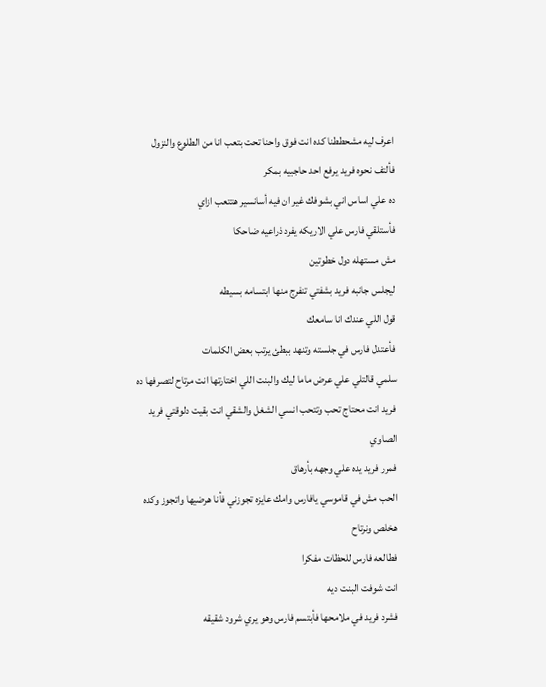اعرف ليه مشحططنا كده انت فوق واحنا تحت بتعب انا من الطلوع والنزول
فألتف نحوه فريد يرفع احد حاجبيه بمكر
ده علي اساس اني بشوفك غير ان فيه أسانسير هتتعب ازاي
فأستلقي فارس علي الاريكه يفرد ذراعيه ضاحكا
مش مستهله دول خطوتين
ليجلس جانبه فريد بشفتي تنفرج منها ابتسامه بسيطه
قول اللي عندك انا سامعك
فأعتدل فارس في جلسته وتنهد ببطئ يرتب بعض الكلمات
سلمي قالتلي علي عرض ماما ليك والبنت اللي اختارتها انت مرتاح لتصرفها ده فريد انت محتاج تحب وتتحب انسي الشغل والشقي انت بقيت دلوقتي فريد الصاوي
فمرر فريد يده علي وجهه بأرهاق
الحب مش في قاموسي يافارس وامك عايزه تجوزني فأنا هرضيها واتجوز وكده هخلص ونرتاح
فطالعه فارس للحظات مفكرا
انت شوفت البنت ديه
فشرد فريد في ملامحها فأبتسم فارس وهو يري شرود شقيقه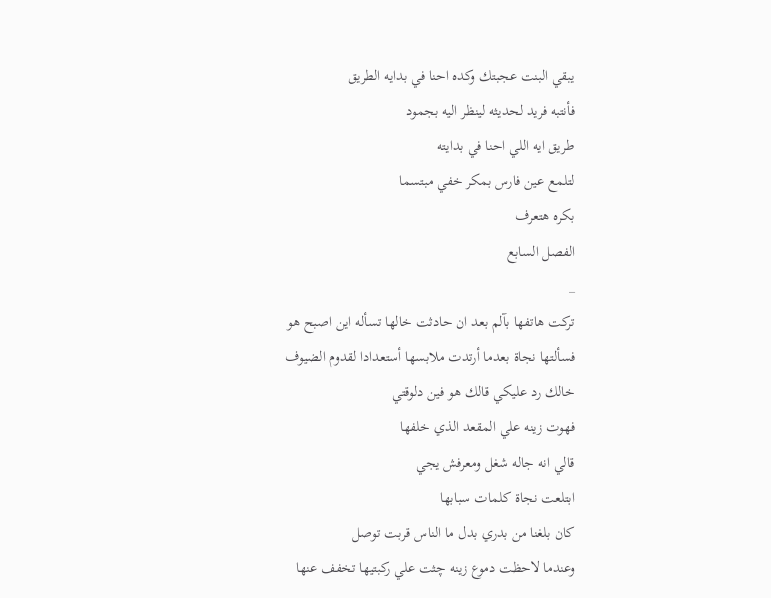يبقي البنت عجبتك وكده احنا في بدايه الطريق
فأنتبه فريد لحديثه لينظر اليه بجمود
طريق ايه اللي احنا في بدايته
لتلمع عين فارس بمكر خفي مبتسما
بكره هتعرف
الفصل السابع
_
تركت هاتفها بآلم بعد ان حادثت خالها تسأله اين اصبح هو
فسألتها نجاة بعدما أرتدت ملابسها أستعدادا لقدوم الضيوف
خالك رد عليكي قالك هو فين دلوقتي
فهوت زينه علي المقعد الذي خلفها
قالي انه جاله شغل ومعرفش يجي
ابتلعت نجاة كلمات سبابها
كان بلغنا من بدري بدل ما الناس قربت توصل
وعندما لاحظت دموع زينه چثت علي ركبتيها تخفف عنها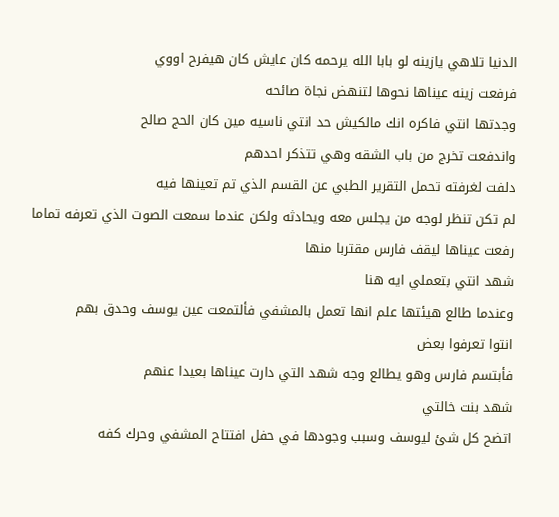الدنيا تلاهي يازينه لو بابا الله يرحمه كان عايش كان هيفرح اووي
فرفعت زينه عيناها نحوها لتنهض نجاة صائحه
وجدتها انتي فاكره انك مالكيش حد انتي ناسيه مين كان الحج صالح
واندفعت تخرج من باب الشقه وهي تتذكر احدهم
دلفت لغرفته تحمل التقرير الطبي عن القسم الذي تم تعينها فيه
لم تكن تنظر لوجه من يجلس معه ويحادثه ولكن عندما سمعت الصوت الذي تعرفه تماما رفعت عيناها ليقف فارس مقتربا منها
شهد انتي بتعملي ايه هنا
وعندما طالع هيئتها علم انها تعمل بالمشفي فألتمعت عين يوسف وحدق بهم
انتوا تعرفوا بعض
فأبتسم فارس وهو يطالع وجه شهد التي دارت عيناها بعيدا عنهم
شهد بنت خالتي
اتضح كل شئ ليوسف وسبب وجودها في حفل افتتاح المشفي وحرك كفه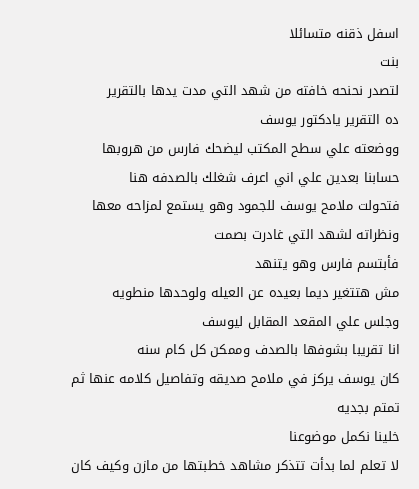اسفل ذقنه متسائلا
بنت
لتصدر نحنحه خافته من شهد التي مدت يدها بالتقرير
ده التقرير يادكتور يوسف
ووضعته علي سطح المكتب ليضحك فارس من هروبها
حسابنا بعدين علي اني اعرف شغلك بالصدفه هنا
فتحولت ملامح يوسف للجمود وهو يستمع لمزاحه معها ونظراته لشهد التي غادرت بصمت
فأبتسم فارس وهو يتنهد
مش هتتغير ديما بعيده عن العيله ولوحدها منطويه
وجلس علي المقعد المقابل ليوسف
انا تقريبا بشوفها بالصدف وممكن كل كام سنه
كان يوسف يركز في ملامح صديقه وتفاصيل كلامه عنها ثم تمتم بجديه
خلينا نكمل موضوعنا
لا تعلم لما بدأت تتذكر مشاهد خطبتها من مازن وكيف كان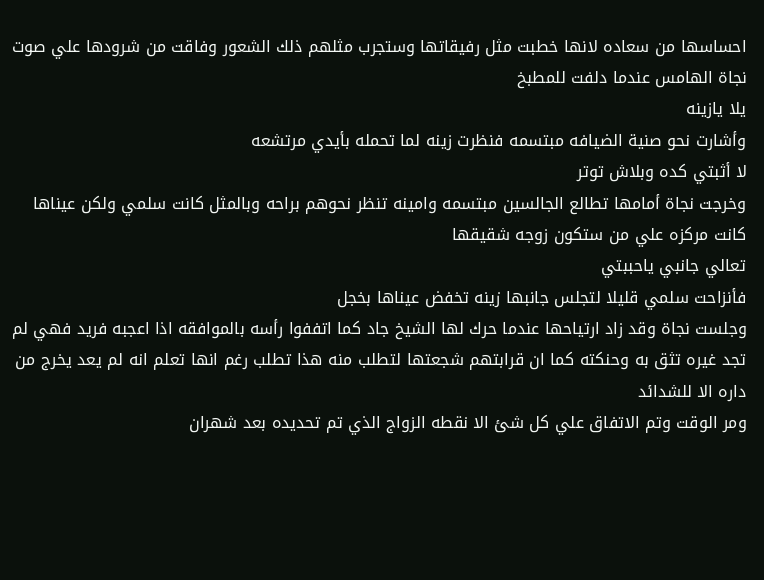احساسها من سعاده لانها خطبت مثل رفيقاتها وستجرب مثلهم ذلك الشعور وفاقت من شرودها علي صوت نجاة الهامس عندما دلفت للمطبخ
يلا يازينه
وأشارت نحو صنية الضيافه مبتسمه فنظرت زينه لما تحمله بأيدي مرتشعه
لا أثبتي كده وبلاش توتر
وخرجت نجاة أمامها تطالع الجالسين مبتسمه وامينه تنظر نحوهم براحه وبالمثل كانت سلمي ولكن عيناها كانت مركزه علي من ستكون زوجه شقيقها
تعالي جانبي ياحببتي
فأنزاحت سلمي قليلا لتجلس جانبها زينه تخفض عيناها بخجل
وجلست نجاة وقد زاد ارتياحها عندما حرك لها الشيخ جاد كما اتففوا رأسه بالموافقه اذا اعجبه فريد فهي لم تجد غيره تثق به وحنكته كما ان قرابتهم شجعتها لتطلب منه هذا تطلب رغم انها تعلم انه لم يعد يخرج من داره الا للشدائد
ومر الوقت وتم الاتفاق علي كل شئ الا نقطه الزواج الذي تم تحديده بعد شهران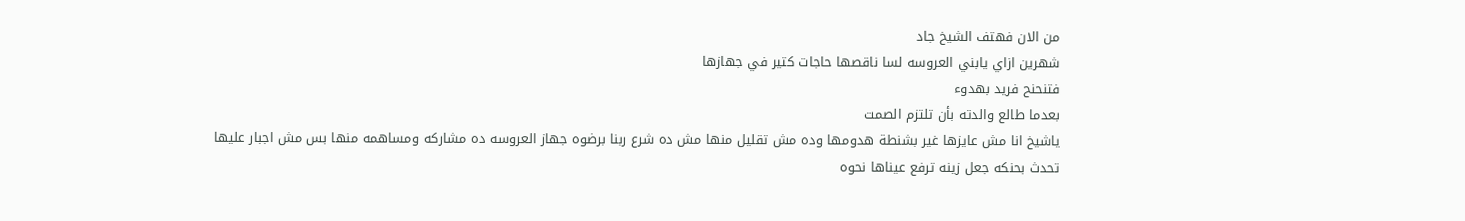من الان فهتف الشيخ جاد
شهرين ازاي يابني العروسه لسا ناقصها حاجات كتير في جهازها
فتنحنح فريد بهدوء
بعدما طالع والدته بأن تلتزم الصمت
ياشيخ انا مش عايزها غير بشنطة هدومها وده مش تقليل منها مش ده شرع ربنا برضوه جهاز العروسه ده مشاركه ومساهمه منها بس مش اجبار عليها
تحدث بحنكه جعل زينه ترفع عيناها نحوه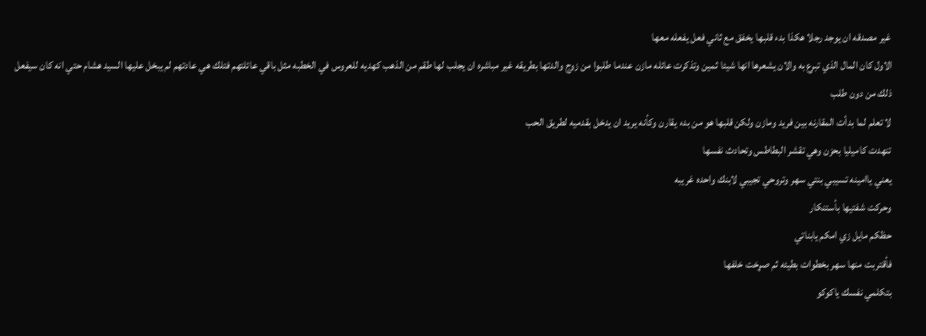غير مصدقه ان يوجد رجلا هكذا بدء قلبها يخفق مع ثاني فعل يفعله معها
الاول كان المال الذي تبرع به والان يشعرها انها شيئا ثمين وتذكرت عائله مازن عندما طلبوا من زوج والدتها بطريقه غير مباشره ان يجلب لها طقم من الذهب كهديه للعروس في الخطبه مثل باقي عائلتهم فتلك هي عادتهم لم يبخل عليها السيد هشام حتي انه كان سيفعل ذلك من دون طلب
لا تعلم لما بدأت المقارنه بين فريد ومازن ولكن قلبها هو من بدء يقارن وكأنه يريد ان يدخل بقدميه لطريق الحب
تنهدت كاميليا بحزن وهي تقشر البطاطس وتحادث نفسها
يعني ياامينه تسيبي بنتي سهر وتروحي تجيبي لابنك واحده غريبه
وحركت شفتيها بأستنكار
حظكم مايل زي امكم يابناتي
فأقتربت منها سهر بخطوات بطيئه ثم صړخت خلفها
بتكلمي نفسك ياكوكو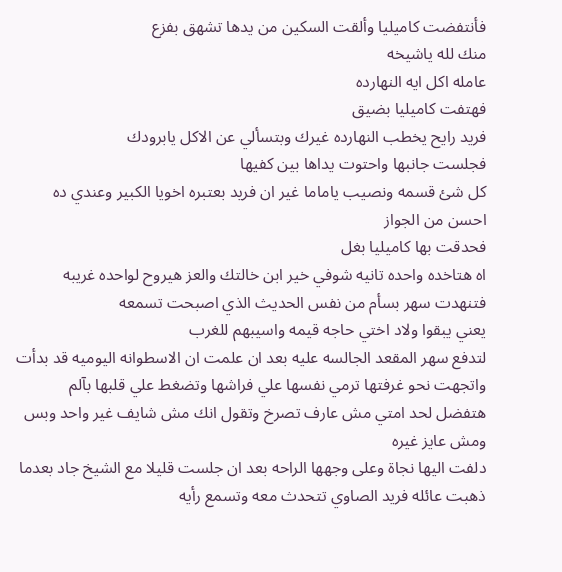فأنتفضت كاميليا وألقت السکين من يدها تشهق بفزع
منك لله ياشيخه
عامله اكل ايه النهارده
فهتفت كاميليا بضيق
فريد رايح يخطب النهارده غيرك وبتسألي عن الاكل يابرودك
فجلست جانبها واحتوت يداها بين كفيها
كل شئ قسمه ونصيب ياماما غير ان فريد بعتبره اخويا الكبير وعندي ده احسن من الجواز
فحدقت بها كاميليا بغل
اه هتاخده واحده تانيه شوفي خير ابن خالتك والعز هيروح لواحده غريبه
فتنهدت سهر بسأم من نفس الحديث الذي اصبحت تسمعه
يعني يبقوا ولاد اختي حاجه قيمه واسيبهم للغرب
لتدفع سهر المقعد الجالسه عليه بعد ان علمت ان الاسطوانه اليوميه قد بدأت
واتجهت نحو غرفتها ترمي نفسها علي فراشها وتضغط علي قلبها بآلم
هتفضل لحد امتي مش عارف تصرخ وتقول انك مش شايف غير واحد وبس ومش عايز غيره
دلفت اليها نجاة وعلى وجهها الراحه بعد ان جلست قليلا مع الشيخ جاد بعدما ذهبت عائله فريد الصاوي تتحدث معه وتسمع رأيه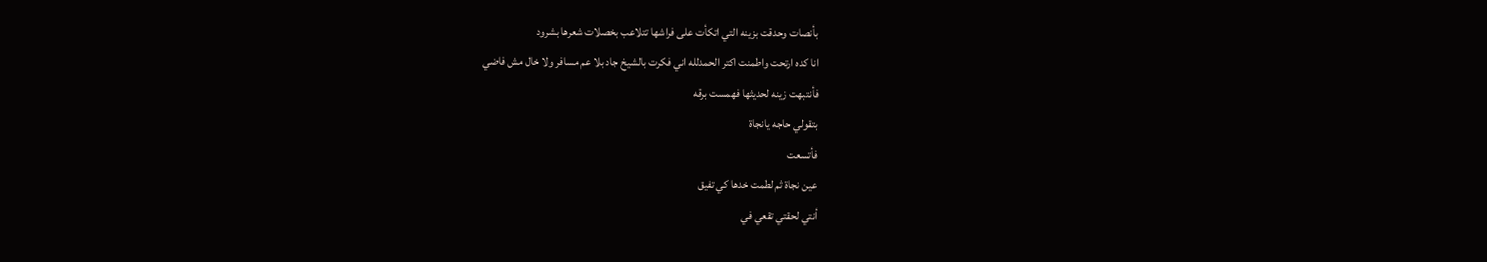بأنصات وحدقت بزينه التي اتكأت على فراشها تتلاعب بخصلات شعرها بشرود
انا كده ارتحت واطمنت اكتر الحمدلله اني فكرت بالشيخ جاد بلا عم مسافر ولا خال مش فاضي
فأنتبهت زينه لحديثها فهمست برقه
بتقولي حاجه يانجاة
فأتسعت
عين نجاة ثم لطمت خدها كي تفيق
أنتي لحقتي تقعي في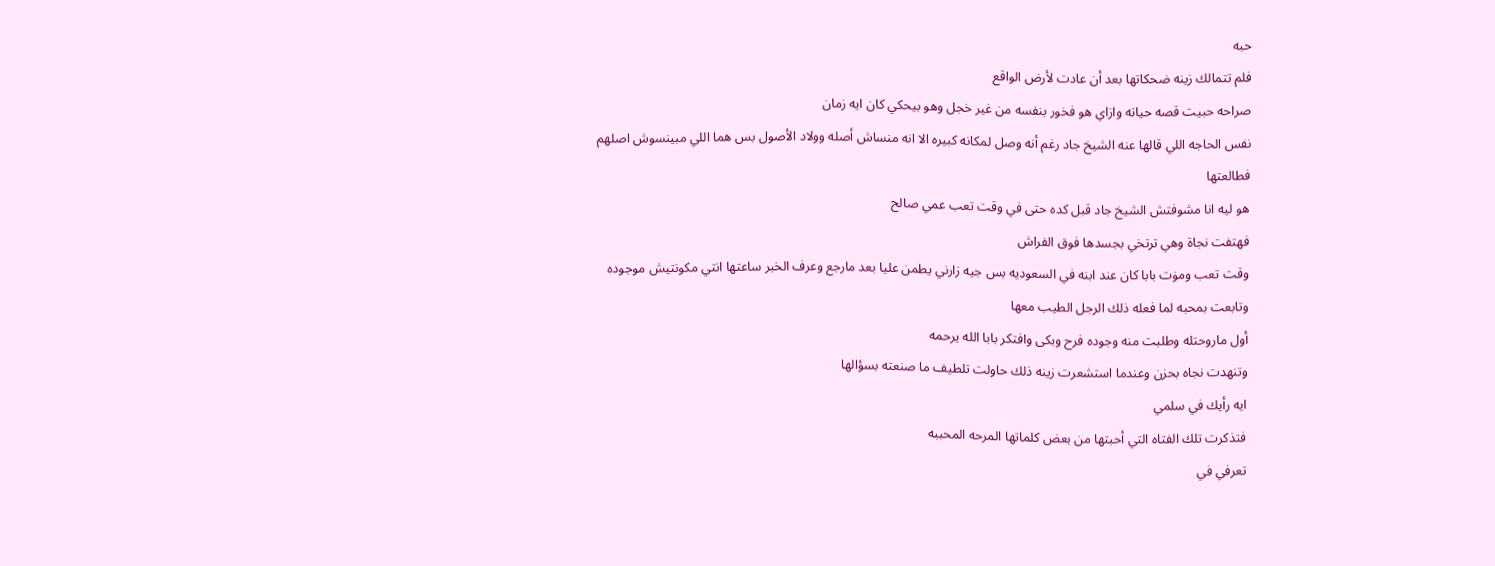حبه
فلم تتمالك زينه ضحكاتها بعد أن عادت لأرض الواقع
صراحه حبيت قصه حياته وازاي هو فخور بنفسه من غير خجل وهو بيحكي كان ايه زمان
نفس الحاجه اللي قالها عنه الشيخ جاد رغم أنه وصل لمكانه كبيره الا انه منساش أصله وولاد الأصول بس هما اللي مبينسوش اصلهم
فطالعتها
هو ليه انا مشوفتش الشيخ جاد قبل كده حتى في وقت تعب عمي صالح
فهتفت نجاة وهي ترتخي بجسدها فوق الفراش
وقت تعب ومۏت بابا كان عند ابنه في السعوديه بس جيه زارني يطمن عليا بعد مارجع وعرف الخبر ساعتها انتي مكونتيش موجوده
وتابعت بمحبه لما فعله ذلك الرجل الطيب معها
أول ماروحتله وطلبت منه وجوده فرح وبكى وافتكر بابا الله يرحمه
وتنهدت نجاه بحزن وعندما استشعرت زينه ذلك حاولت تلطيف ما صنعته بسؤالها
ايه رأيك في سلمي
فتذكرت تلك الفتاه التي أحبتها من بعض كلماتها المرحه المحببه
تعرفي في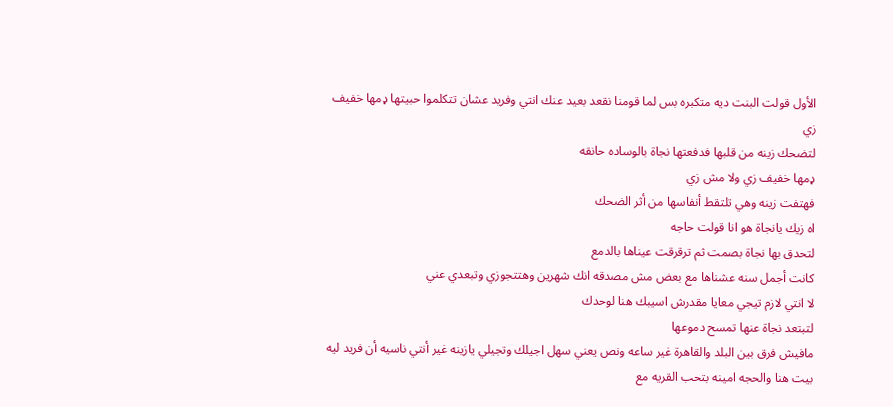الأول قولت البنت ديه متكبره بس لما قومنا نقعد بعيد عنك انتي وفريد عشان تتكلموا حبيتها ډمها خفيف زي
لتضحك زينه من قلبها فدفعتها نجاة بالوساده حانقه
ډمها خفيف زي ولا مش زي
فهتفت زينه وهي تلتقط أنفاسها من أثر الضحك
اه زيك يانجاة هو انا قولت حاجه
لتحدق بها نجاة بصمت ثم ترقرقت عيناها بالدمع
كانت أجمل سنه عشناها مع بعض مش مصدقه انك شهرين وهتتجوزي وتبعدي عني
لا انتي لازم تيجي معايا مقدرش اسيبك هنا لوحدك
لتبتعد نجاة عنها تمسح دموعها
مافيش فرق بين البلد والقاهرة غير ساعه ونص يعني سهل اجيلك وتجيلي يازينه غير أنتي ناسيه أن فريد ليه بيت هنا والحجه امينه بتحب القريه مع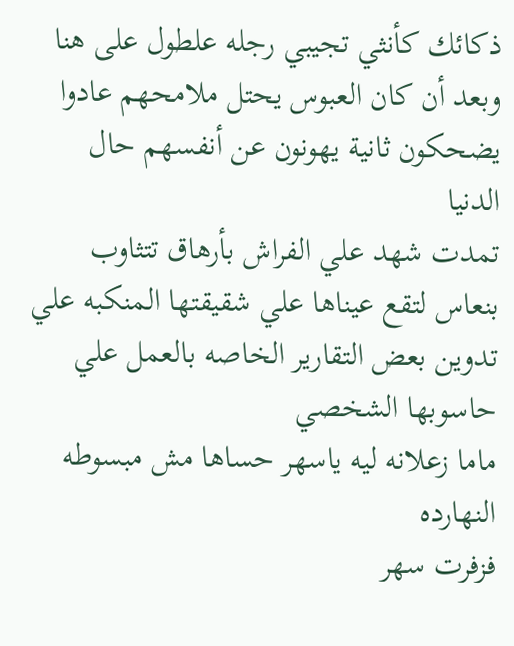ذكائك كأنثي تجيبي رجله علطول على هنا
وبعد أن كان العبوس يحتل ملامحهم عادوا يضحكون ثانية يهونون عن أنفسهم حال الدنيا
تمدت شهد علي الفراش بأرهاق تتثاوب بنعاس لتقع عيناها علي شقيقتها المنكبه علي تدوين بعض التقارير الخاصه بالعمل علي حاسوبها الشخصي
ماما زعلانه ليه ياسهر حساها مش مبسوطه النهارده
فزفرت سهر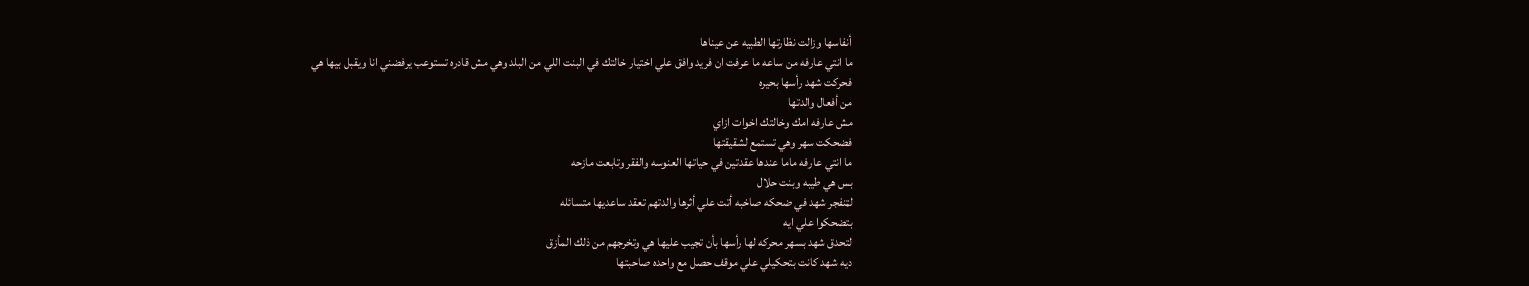أنفاسها وزالت نظارتها الطبيه عن عيناها
ما انتي عارفه من ساعه ما عرفت ان فريد وافق علي اختيار خالتك في البنت اللي من البلد وهي مش قادره تستوعب يرفضني انا ويقبل بيها هي
فحركت شهد رأسها بحيره
من أفعال والدتها
مش عارفه امك وخالتك اخوات ازاي
فضحكت سهر وهي تستمع لشقيقتها
ما انتي عارفه ماما عندها عقدتين في حياتها العنوسه والفقر وتابعت مازحه
بس هي طيبه وبنت حلال
لټنفجر شهد في ضحكه صاخبه أتت علي أثرها والدتهم تعقد ساعديها متسائله
بتضحكوا علي ايه
لتحدق شهد بسهر محركه لها رأسها بأن تجيب عليها هي وتخرجهم من ذلك المأزق
ديه شهد كانت بتحكيلي علي موقف حصل مع واحده صاحبتها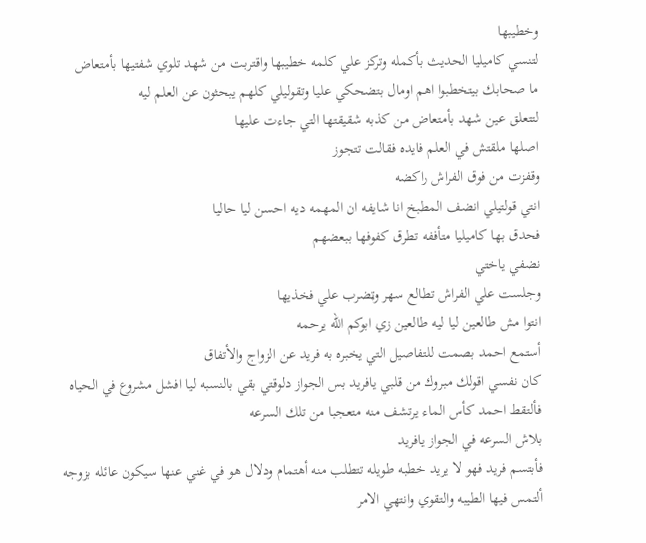وخطيبها
لتنسي كاميليا الحديث بأكمله وتركز علي كلمه خطيبها واقتربت من شهد تلوي شفتيها بأمتعاض
ما صحابك بيتخطبوا اهم اومال بتضحكي عليا وتقوليلي كلهم يبحثون عن العلم ليه
لتتعلق عين شهد بأمتعاض من كذبه شقيقتها التي جاءت عليها
اصلها ملقتش في العلم فايده فقالت تتجوز
وقفزت من فوق الفراش راكضه
انتي قولتيلي انضف المطبخ انا شايفه ان المهمه ديه احسن ليا حاليا
فحدق بها كاميليا متأففه تطرق كفوفها ببعضهم
نضفي ياختي
وجلست علي الفراش تطالع سهر وټضرب علي فخذيها
انتوا مش طالعين ليا ليه طالعين زي ابوكم الله يرحمه
أستمع احمد بصمت للتفاصيل التي يخبره به فريد عن الزواج والأتفاق
كان نفسي اقولك مبروك من قلبي يافريد بس الجواز دلوقتي بقي بالنسبه ليا افشل مشروع في الحياه
فألتقط احمد كأس الماء يرتشف منه متعجبا من تلك السرعه
بلاش السرعه في الجواز يافريد
فأبتسم فريد فهو لا يريد خطبه طويله تتطلب منه أهتمام ودلال هو في غني عنها سيكون عائله بزوجه ألتمس فيها الطيبه والتقوي وانتهي الامر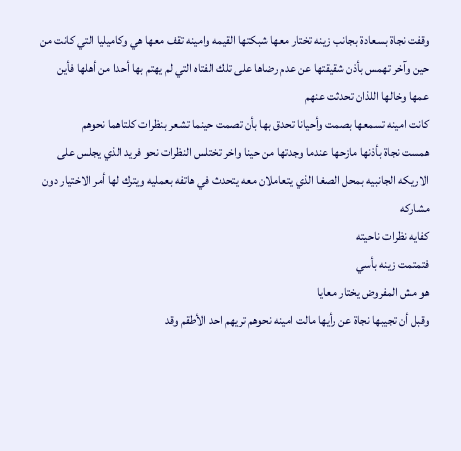وقفت نجاة بسعادة بجانب زينه تختار معها شبكتها القيمه وامينه تقف معها هي وكاميليا التي كانت من حين وآخر تهمس بأذن شقيقتها عن عدم رضاها على تلك الفتاه التي لم يهتم بها أحدا من أهلها فأين عمها وخالها اللذان تحدثت عنهم
كانت امينه تسمعها بصمت وأحيانا تحدق بها بأن تصمت حينما تشعر بنظرات كلتاهما نحوهم
همست نجاة بأذنها مازحها عندما وجدتها من حينا واخر تختلس النظرات نحو فريد الذي يجلس على الاريكه الجانبيه بمحل الصغا الذي يتعاملان معه يتحدث في هاتفه بعمليه ويترك لها أمر الاختيار دون مشاركه
كفايه نظرات ناحيته
فتمتمت زينه بأسي
هو مش المفروض يختار معايا
وقبل أن تجيبها نجاة عن رأيها مالت امينه نحوهم تريهم احد الأطقم وقد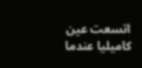اتسعت عين كاميليا عندما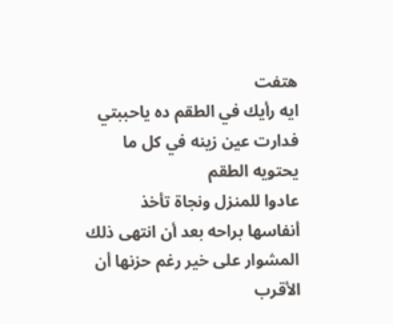هتفت
ايه رأيك في الطقم ده ياحببتي
فدارت عين زينه في كل ما يحتويه الطقم
عادوا للمنزل ونجاة تأخذ أنفاسها براحه بعد أن انتهى ذلك المشوار على خير رغم حزنها أن الأقرب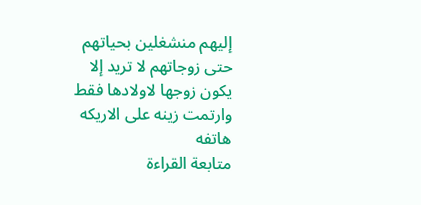إليهم منشغلين بحياتهم حتى زوجاتهم لا تريد إلا يكون زوجها لاولادها فقط
وارتمت زينه على الاريكه هاتفه
متابعة القراءة